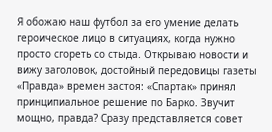Я обожаю наш футбол за его умение делать героическое лицо в ситуациях, когда нужно просто сгореть со стыда. Открываю новости и вижу заголовок, достойный передовицы газеты «Правда» времен застоя: «Спартак» принял принципиальное решение по Барко. Звучит мощно, правда? Сразу представляется совет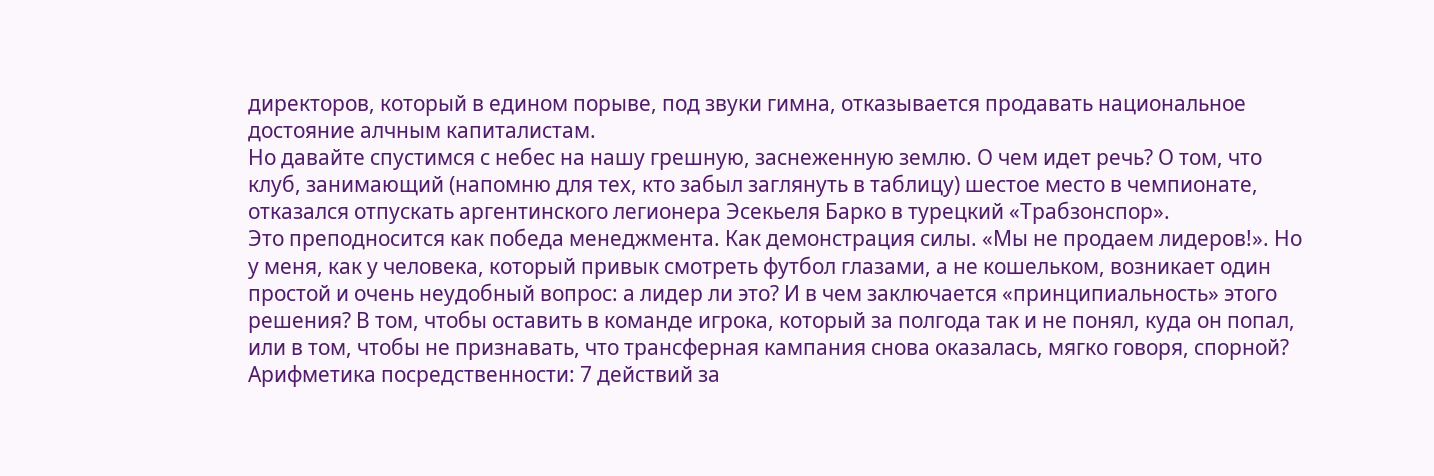директоров, который в едином порыве, под звуки гимна, отказывается продавать национальное достояние алчным капиталистам.
Но давайте спустимся с небес на нашу грешную, заснеженную землю. О чем идет речь? О том, что клуб, занимающий (напомню для тех, кто забыл заглянуть в таблицу) шестое место в чемпионате, отказался отпускать аргентинского легионера Эсекьеля Барко в турецкий «Трабзонспор».
Это преподносится как победа менеджмента. Как демонстрация силы. «Мы не продаем лидеров!». Но у меня, как у человека, который привык смотреть футбол глазами, а не кошельком, возникает один простой и очень неудобный вопрос: а лидер ли это? И в чем заключается «принципиальность» этого решения? В том, чтобы оставить в команде игрока, который за полгода так и не понял, куда он попал, или в том, чтобы не признавать, что трансферная кампания снова оказалась, мягко говоря, спорной?
Арифметика посредственности: 7 действий за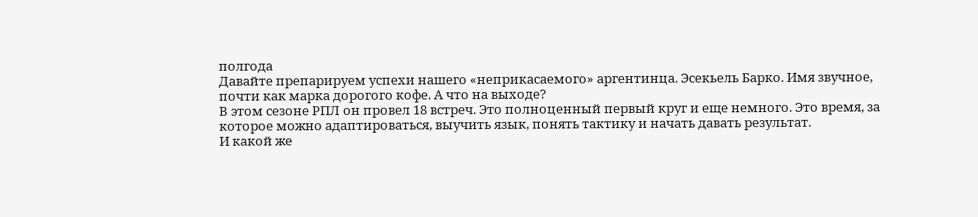полгода
Давайте препарируем успехи нашего «неприкасаемого» аргентинца. Эсекьель Барко. Имя звучное, почти как марка дорогого кофе. А что на выходе?
В этом сезоне РПЛ он провел 18 встреч. Это полноценный первый круг и еще немного. Это время, за которое можно адаптироваться, выучить язык, понять тактику и начать давать результат.
И какой же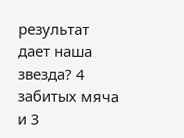результат дает наша звезда? 4 забитых мяча и 3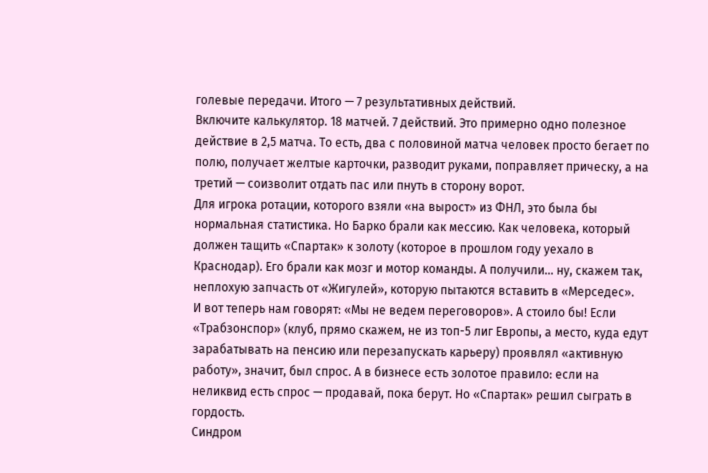голевые передачи. Итого — 7 результативных действий.
Включите калькулятор. 18 матчей. 7 действий. Это примерно одно полезное действие в 2,5 матча. То есть, два с половиной матча человек просто бегает по полю, получает желтые карточки, разводит руками, поправляет прическу, а на третий — соизволит отдать пас или пнуть в сторону ворот.
Для игрока ротации, которого взяли «на вырост» из ФНЛ, это была бы нормальная статистика. Но Барко брали как мессию. Как человека, который должен тащить «Спартак» к золоту (которое в прошлом году уехало в Краснодар). Его брали как мозг и мотор команды. А получили... ну, скажем так, неплохую запчасть от «Жигулей», которую пытаются вставить в «Мерседес».
И вот теперь нам говорят: «Мы не ведем переговоров». А стоило бы! Если «Трабзонспор» (клуб, прямо скажем, не из топ-5 лиг Европы, а место, куда едут зарабатывать на пенсию или перезапускать карьеру) проявлял «активную работу», значит, был спрос. А в бизнесе есть золотое правило: если на неликвид есть спрос — продавай, пока берут. Но «Спартак» решил сыграть в гордость.
Синдром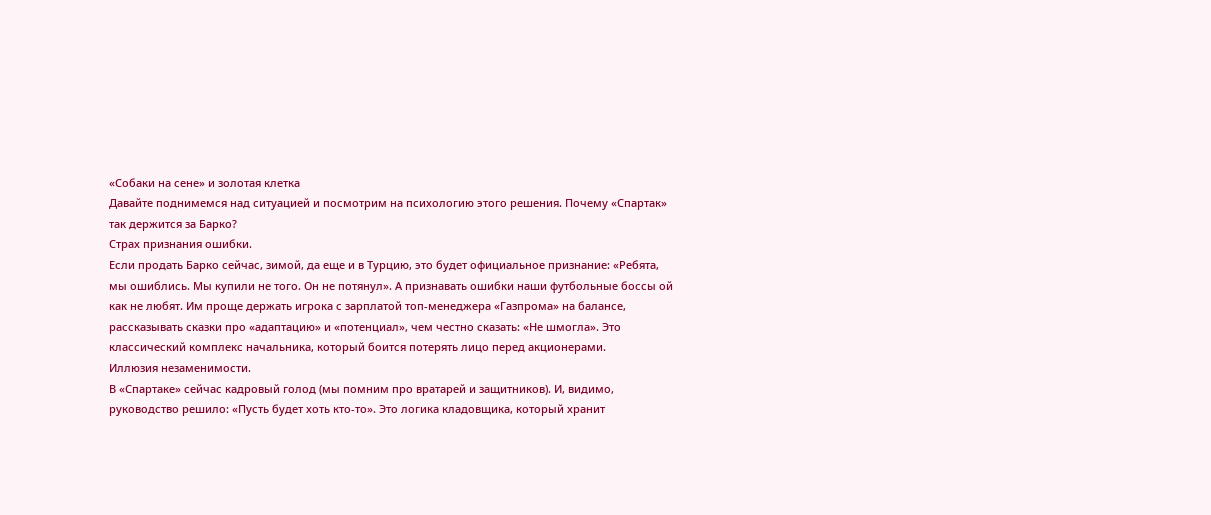«Собаки на сене» и золотая клетка
Давайте поднимемся над ситуацией и посмотрим на психологию этого решения. Почему «Спартак» так держится за Барко?
Страх признания ошибки.
Если продать Барко сейчас, зимой, да еще и в Турцию, это будет официальное признание: «Ребята, мы ошиблись. Мы купили не того. Он не потянул». А признавать ошибки наши футбольные боссы ой как не любят. Им проще держать игрока с зарплатой топ-менеджера «Газпрома» на балансе, рассказывать сказки про «адаптацию» и «потенциал», чем честно сказать: «Не шмогла». Это классический комплекс начальника, который боится потерять лицо перед акционерами.
Иллюзия незаменимости.
В «Спартаке» сейчас кадровый голод (мы помним про вратарей и защитников). И, видимо, руководство решило: «Пусть будет хоть кто-то». Это логика кладовщика, который хранит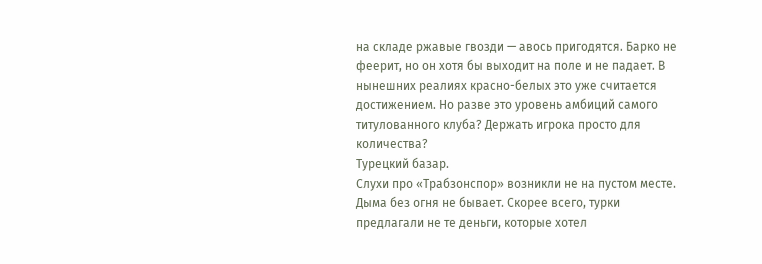на складе ржавые гвозди — авось пригодятся. Барко не феерит, но он хотя бы выходит на поле и не падает. В нынешних реалиях красно-белых это уже считается достижением. Но разве это уровень амбиций самого титулованного клуба? Держать игрока просто для количества?
Турецкий базар.
Слухи про «Трабзонспор» возникли не на пустом месте. Дыма без огня не бывает. Скорее всего, турки предлагали не те деньги, которые хотел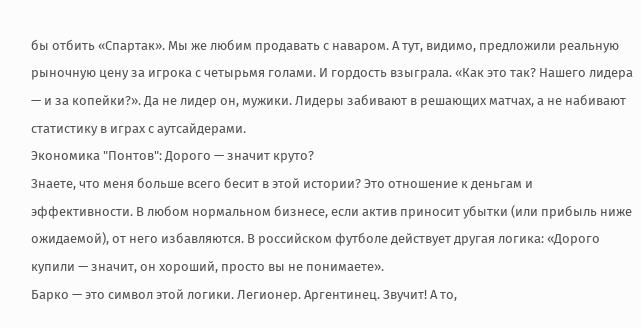бы отбить «Спартак». Мы же любим продавать с наваром. А тут, видимо, предложили реальную рыночную цену за игрока с четырьмя голами. И гордость взыграла. «Как это так? Нашего лидера — и за копейки?». Да не лидер он, мужики. Лидеры забивают в решающих матчах, а не набивают статистику в играх с аутсайдерами.
Экономика "Понтов": Дорого — значит круто?
Знаете, что меня больше всего бесит в этой истории? Это отношение к деньгам и эффективности. В любом нормальном бизнесе, если актив приносит убытки (или прибыль ниже ожидаемой), от него избавляются. В российском футболе действует другая логика: «Дорого купили — значит, он хороший, просто вы не понимаете».
Барко — это символ этой логики. Легионер. Аргентинец. Звучит! А то,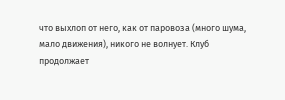что выхлоп от него, как от паровоза (много шума, мало движения), никого не волнует. Клуб продолжает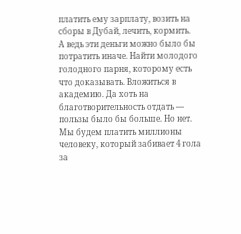платить ему зарплату, возить на сборы в Дубай, лечить, кормить.
А ведь эти деньги можно было бы потратить иначе. Найти молодого голодного парня, которому есть что доказывать. Вложиться в академию. Да хоть на благотворительность отдать — пользы было бы больше. Но нет. Мы будем платить миллионы человеку, который забивает 4 гола за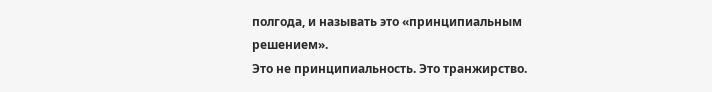полгода, и называть это «принципиальным решением».
Это не принципиальность. Это транжирство.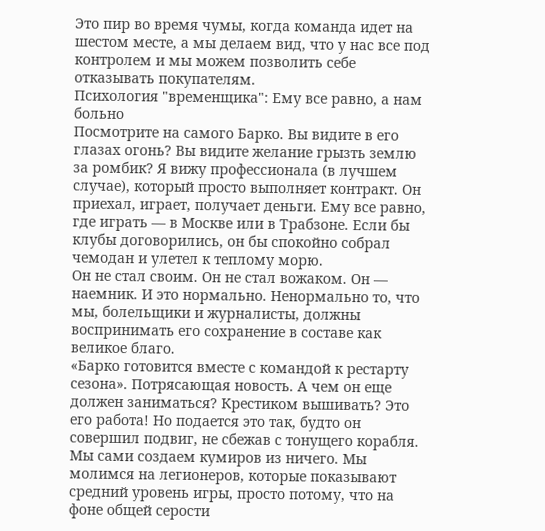Это пир во время чумы, когда команда идет на шестом месте, а мы делаем вид, что у нас все под контролем и мы можем позволить себе отказывать покупателям.
Психология "временщика": Ему все равно, а нам больно
Посмотрите на самого Барко. Вы видите в его глазах огонь? Вы видите желание грызть землю за ромбик? Я вижу профессионала (в лучшем случае), который просто выполняет контракт. Он приехал, играет, получает деньги. Ему все равно, где играть — в Москве или в Трабзоне. Если бы клубы договорились, он бы спокойно собрал чемодан и улетел к теплому морю.
Он не стал своим. Он не стал вожаком. Он — наемник. И это нормально. Ненормально то, что мы, болельщики и журналисты, должны воспринимать его сохранение в составе как великое благо.
«Барко готовится вместе с командой к рестарту сезона». Потрясающая новость. А чем он еще должен заниматься? Крестиком вышивать? Это его работа! Но подается это так, будто он совершил подвиг, не сбежав с тонущего корабля.
Мы сами создаем кумиров из ничего. Мы молимся на легионеров, которые показывают средний уровень игры, просто потому, что на фоне общей серости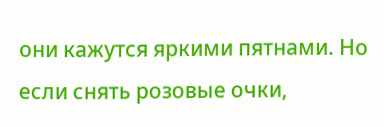они кажутся яркими пятнами. Но если снять розовые очки,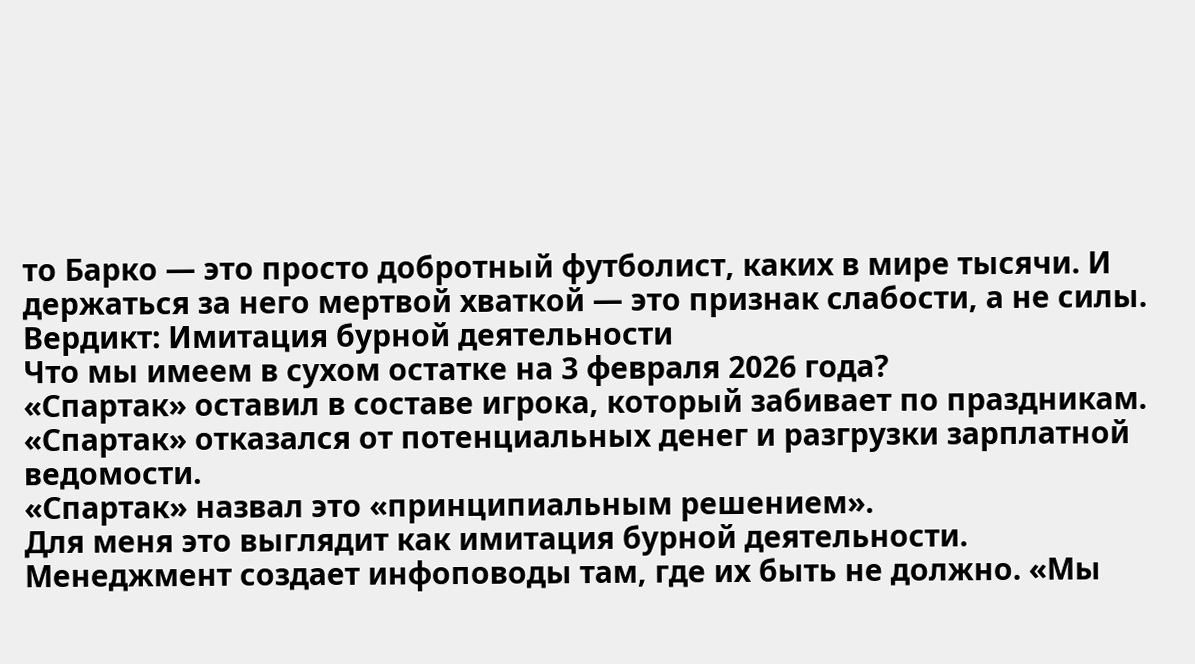то Барко — это просто добротный футболист, каких в мире тысячи. И держаться за него мертвой хваткой — это признак слабости, а не силы.
Вердикт: Имитация бурной деятельности
Что мы имеем в сухом остатке на 3 февраля 2026 года?
«Спартак» оставил в составе игрока, который забивает по праздникам.
«Спартак» отказался от потенциальных денег и разгрузки зарплатной ведомости.
«Спартак» назвал это «принципиальным решением».
Для меня это выглядит как имитация бурной деятельности. Менеджмент создает инфоповоды там, где их быть не должно. «Мы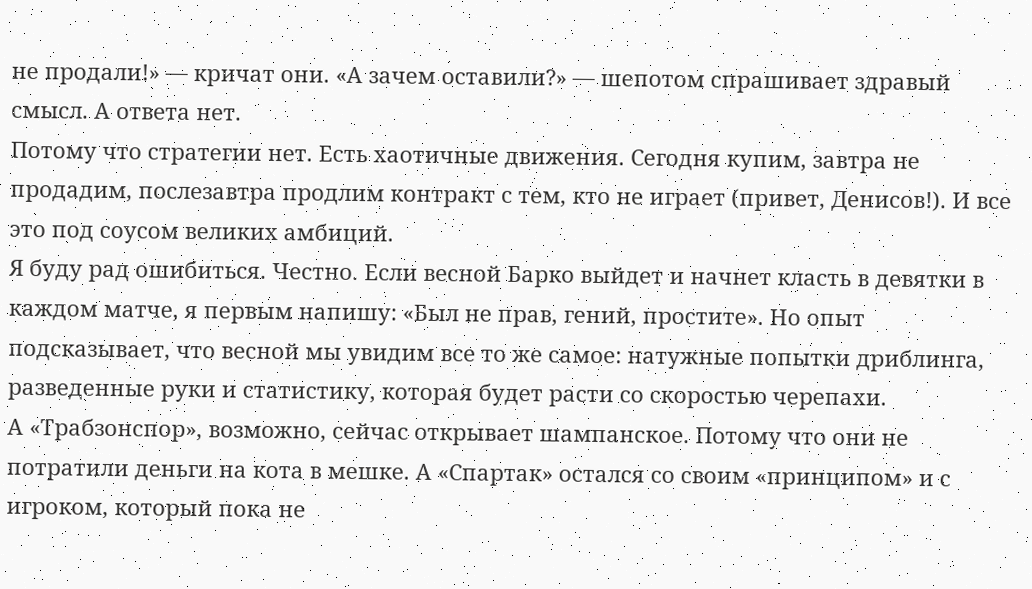не продали!» — кричат они. «А зачем оставили?» — шепотом спрашивает здравый смысл. А ответа нет.
Потому что стратегии нет. Есть хаотичные движения. Сегодня купим, завтра не продадим, послезавтра продлим контракт с тем, кто не играет (привет, Денисов!). И все это под соусом великих амбиций.
Я буду рад ошибиться. Честно. Если весной Барко выйдет и начнет класть в девятки в каждом матче, я первым напишу: «Был не прав, гений, простите». Но опыт подсказывает, что весной мы увидим все то же самое: натужные попытки дриблинга, разведенные руки и статистику, которая будет расти со скоростью черепахи.
А «Трабзонспор», возможно, сейчас открывает шампанское. Потому что они не потратили деньги на кота в мешке. А «Спартак» остался со своим «принципом» и с игроком, который пока не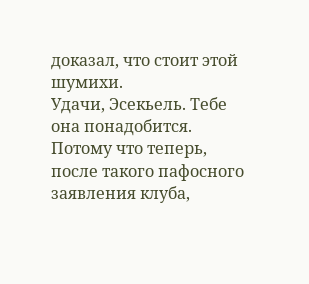доказал, что стоит этой шумихи.
Удачи, Эсекьель. Тебе она понадобится. Потому что теперь, после такого пафосного заявления клуба,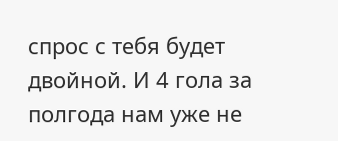спрос с тебя будет двойной. И 4 гола за полгода нам уже не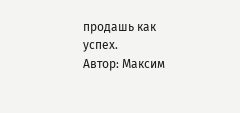продашь как успех.
Автор: Максим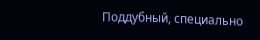Поддубный, специально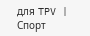для TPV | Спорт